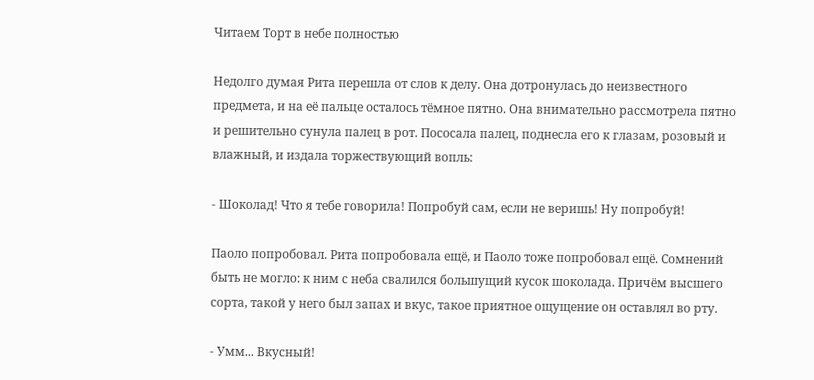Читаем Торт в небе полностью

Недолго думая Рита перешла от слов к делу. Она дотронулась до неизвестного предмета, и на её пальце осталось тёмное пятно. Она внимательно рассмотрела пятно и решительно сунула палец в рот. Пососала палец, поднесла его к глазам, розовый и влажный, и издала торжествующий вопль:

- Шоколад! Что я тебе говорила! Попробуй сам, если не веришь! Ну попробуй!

Паоло попробовал. Рита попробовала ещё, и Паоло тоже попробовал ещё. Сомнений быть не могло: к ним с неба свалился большущий кусок шоколада. Причём высшего сорта, такой у него был запах и вкус, такое приятное ощущение он оставлял во рту.

- Умм... Вкусный!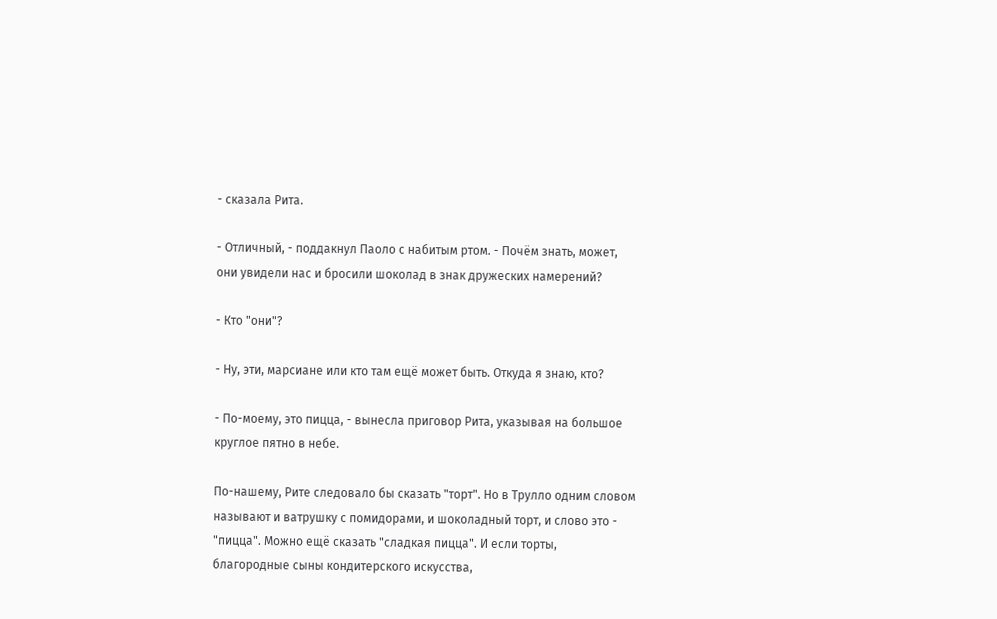- сказала Рита.

- Отличный, - поддакнул Паоло с набитым ртом. - Почём знать, может, они увидели нас и бросили шоколад в знак дружеских намерений?

- Кто "они"?

- Ну, эти, марсиане или кто там ещё может быть. Откуда я знаю, кто?

- По-моему, это пицца, - вынесла приговор Рита, указывая на большое круглое пятно в небе.

По-нашему, Рите следовало бы сказать "торт". Но в Трулло одним словом называют и ватрушку с помидорами, и шоколадный торт, и слово это - "пицца". Можно ещё сказать "сладкая пицца". И если торты, благородные сыны кондитерского искусства,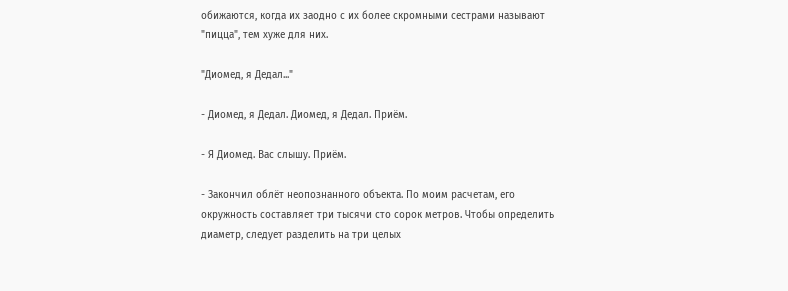обижаются, когда их заодно с их более скромными сестрами называют "пицца", тем хуже для них.

"Диомед, я Дедал..."

- Диомед, я Дедал. Диомед, я Дедал. Приём.

- Я Диомед. Вас слышу. Приём.

- Закончил облёт неопознанного объекта. По моим расчетам, его окружность составляет три тысячи сто сорок метров. Чтобы определить диаметр, следует разделить на три целых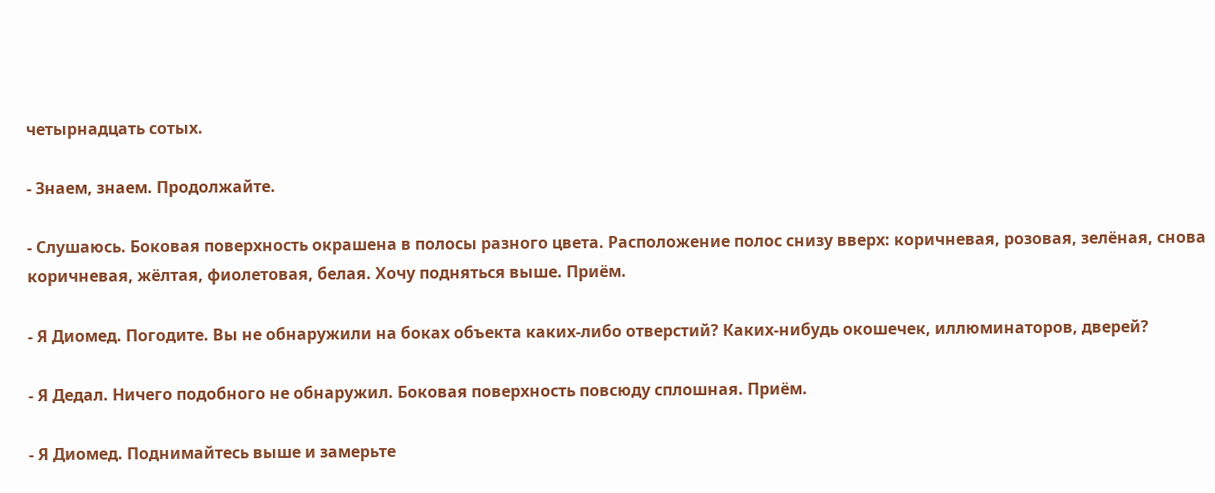четырнадцать сотых.

- Знаем, знаем. Продолжайте.

- Слушаюсь. Боковая поверхность окрашена в полосы разного цвета. Расположение полос снизу вверх: коричневая, розовая, зелёная, снова коричневая, жёлтая, фиолетовая, белая. Хочу подняться выше. Приём.

- Я Диомед. Погодите. Вы не обнаружили на боках объекта каких-либо отверстий? Каких-нибудь окошечек, иллюминаторов, дверей?

- Я Дедал. Ничего подобного не обнаружил. Боковая поверхность повсюду сплошная. Приём.

- Я Диомед. Поднимайтесь выше и замерьте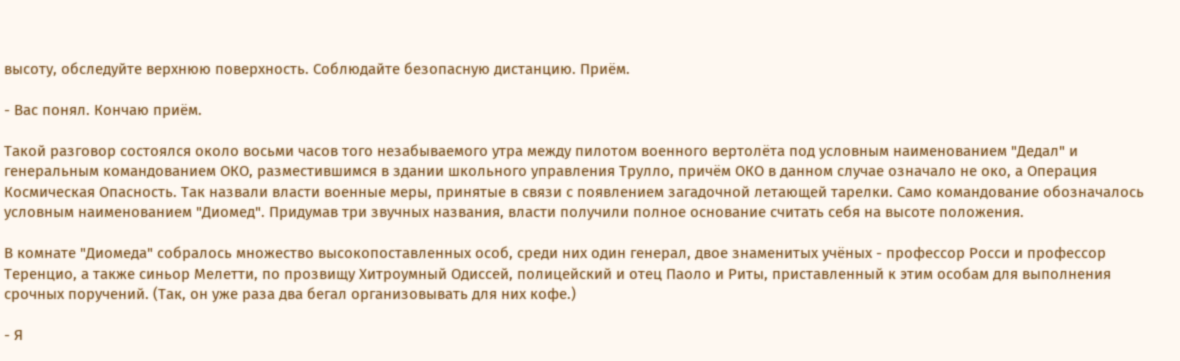высоту, обследуйте верхнюю поверхность. Соблюдайте безопасную дистанцию. Приём.

- Вас понял. Кончаю приём.

Такой разговор состоялся около восьми часов того незабываемого утра между пилотом военного вертолёта под условным наименованием "Дедал" и генеральным командованием ОКО, разместившимся в здании школьного управления Трулло, причём ОКО в данном случае означало не око, а Операция Космическая Опасность. Так назвали власти военные меры, принятые в связи с появлением загадочной летающей тарелки. Само командование обозначалось условным наименованием "Диомед". Придумав три звучных названия, власти получили полное основание считать себя на высоте положения.

В комнате "Диомеда" собралось множество высокопоставленных особ, среди них один генерал, двое знаменитых учёных - профессор Росси и профессор Теренцио, а также синьор Мелетти, по прозвищу Хитроумный Одиссей, полицейский и отец Паоло и Риты, приставленный к этим особам для выполнения срочных поручений. (Так, он уже раза два бегал организовывать для них кофе.)

- Я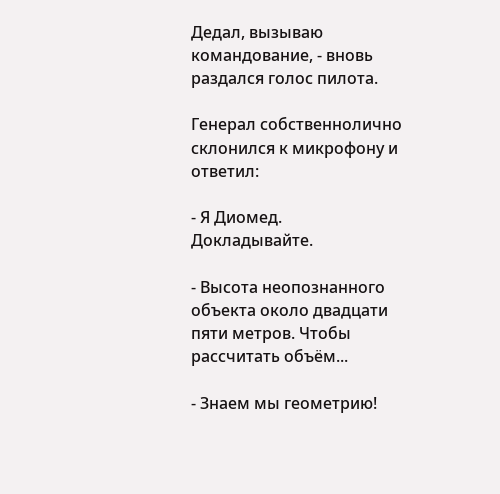Дедал, вызываю командование, - вновь раздался голос пилота.

Генерал собственнолично склонился к микрофону и ответил:

- Я Диомед. Докладывайте.

- Высота неопознанного объекта около двадцати пяти метров. Чтобы рассчитать объём...

- Знаем мы геометрию!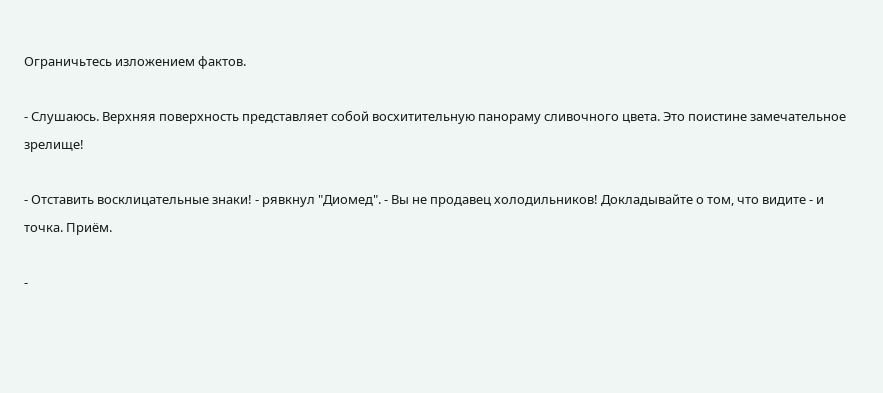Ограничьтесь изложением фактов.

- Слушаюсь. Верхняя поверхность представляет собой восхитительную панораму сливочного цвета. Это поистине замечательное зрелище!

- Отставить восклицательные знаки! - рявкнул "Диомед". - Вы не продавец холодильников! Докладывайте о том, что видите - и точка. Приём.

-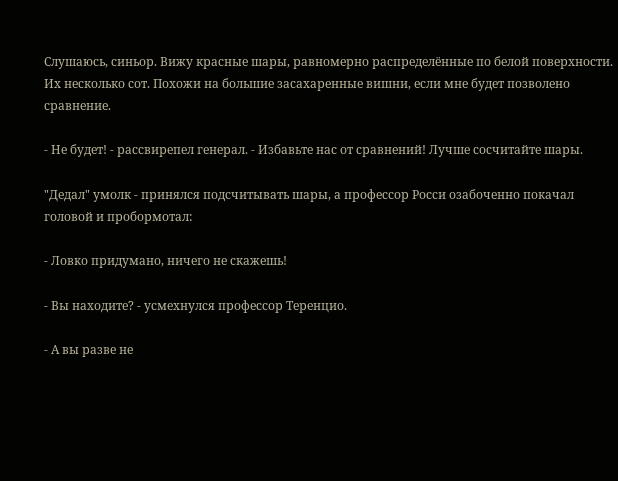Слушаюсь, синьор. Вижу красные шары, равномерно распределённые по белой поверхности. Их несколько сот. Похожи на большие засахаренные вишни, если мне будет позволено сравнение.

- Не будет! - рассвирепел генерал. - Избавьте нас от сравнений! Лучше сосчитайте шары.

"Дедал" умолк - принялся подсчитывать шары, а профессор Росси озабоченно покачал головой и пробормотал:

- Ловко придумано, ничего не скажешь!

- Вы находите? - усмехнулся профессор Теренцио.

- А вы разве не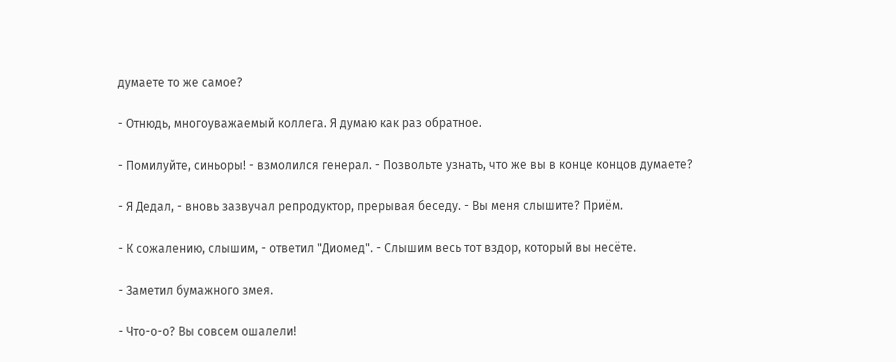думаете то же самое?

- Отнюдь, многоуважаемый коллега. Я думаю как раз обратное.

- Помилуйте, синьоры! - взмолился генерал. - Позвольте узнать, что же вы в конце концов думаете?

- Я Дедал, - вновь зазвучал репродуктор, прерывая беседу. - Вы меня слышите? Приём.

- К сожалению, слышим, - ответил "Диомед". - Слышим весь тот вздор, который вы несёте.

- Заметил бумажного змея.

- Что-о-о? Вы совсем ошалели!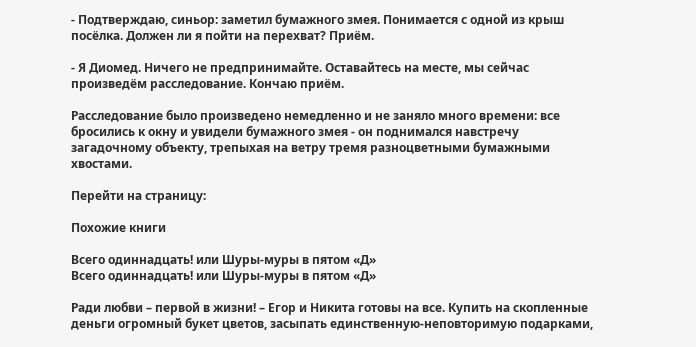- Подтверждаю, синьор: заметил бумажного змея. Понимается с одной из крыш посёлка. Должен ли я пойти на перехват? Приём.

- Я Диомед. Ничего не предпринимайте. Оставайтесь на месте, мы сейчас произведём расследование. Кончаю приём.

Расследование было произведено немедленно и не заняло много времени: все бросились к окну и увидели бумажного змея - он поднимался навстречу загадочному объекту, трепыхая на ветру тремя разноцветными бумажными хвостами.

Перейти на страницу:

Похожие книги

Всего одиннадцать! или Шуры-муры в пятом «Д»
Всего одиннадцать! или Шуры-муры в пятом «Д»

Ради любви – первой в жизни! – Егор и Никита готовы на все. Купить на скопленные деньги огромный букет цветов, засыпать единственную-неповторимую подарками,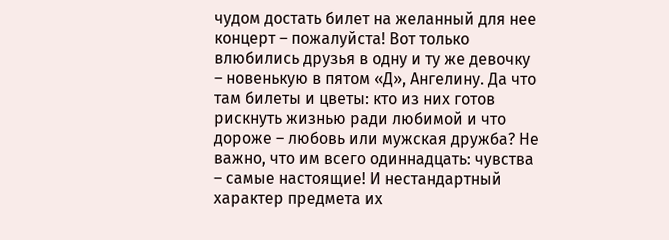чудом достать билет на желанный для нее концерт – пожалуйста! Вот только влюбились друзья в одну и ту же девочку – новенькую в пятом «Д», Ангелину. Да что там билеты и цветы: кто из них готов рискнуть жизнью ради любимой и что дороже – любовь или мужская дружба? Не важно, что им всего одиннадцать: чувства – самые настоящие! И нестандартный характер предмета их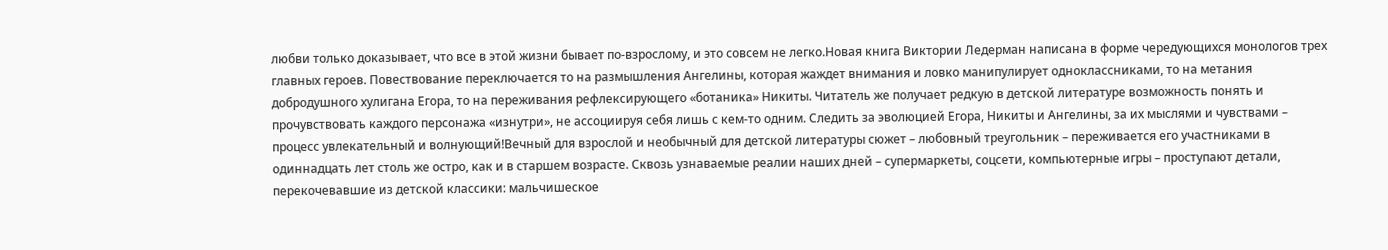любви только доказывает, что все в этой жизни бывает по-взрослому, и это совсем не легко.Новая книга Виктории Ледерман написана в форме чередующихся монологов трех главных героев. Повествование переключается то на размышления Ангелины, которая жаждет внимания и ловко манипулирует одноклассниками, то на метания добродушного хулигана Егора, то на переживания рефлексирующего «ботаника» Никиты. Читатель же получает редкую в детской литературе возможность понять и прочувствовать каждого персонажа «изнутри», не ассоциируя себя лишь с кем-то одним. Следить за эволюцией Егора, Никиты и Ангелины, за их мыслями и чувствами – процесс увлекательный и волнующий!Вечный для взрослой и необычный для детской литературы сюжет – любовный треугольник – переживается его участниками в одиннадцать лет столь же остро, как и в старшем возрасте. Сквозь узнаваемые реалии наших дней – супермаркеты, соцсети, компьютерные игры – проступают детали, перекочевавшие из детской классики: мальчишеское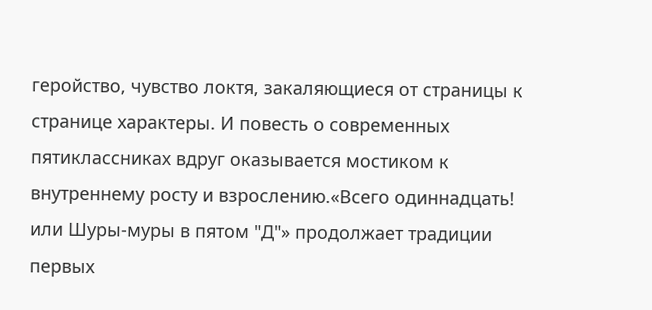геройство, чувство локтя, закаляющиеся от страницы к странице характеры. И повесть о современных пятиклассниках вдруг оказывается мостиком к внутреннему росту и взрослению.«Всего одиннадцать! или Шуры-муры в пятом "Д"» продолжает традиции первых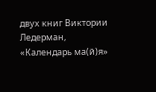двух книг Виктории Ледерман, «Календарь ма(й)я»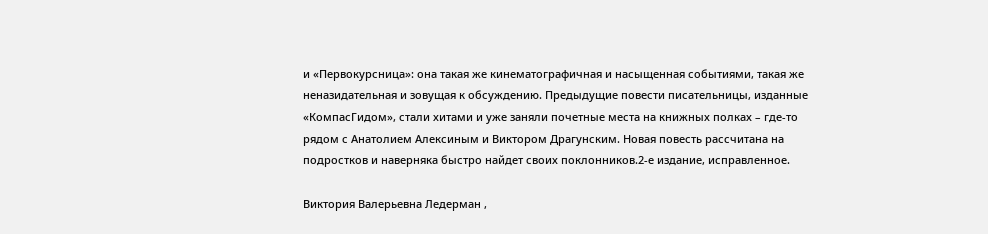и «Первокурсница»: она такая же кинематографичная и насыщенная событиями, такая же неназидательная и зовущая к обсуждению. Предыдущие повести писательницы, изданные «КомпасГидом», стали хитами и уже заняли почетные места на книжных полках – где-то рядом с Анатолием Алексиным и Виктором Драгунским. Новая повесть рассчитана на подростков и наверняка быстро найдет своих поклонников.2-е издание, исправленное.

Виктория Валерьевна Ледерман ,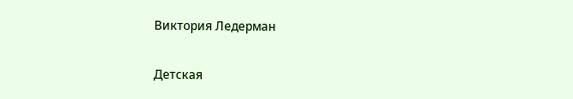Виктория Ледерман

Детская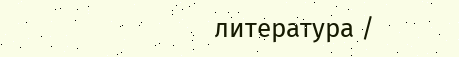литература /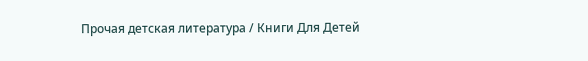Прочая детская литература / Книги Для Детей